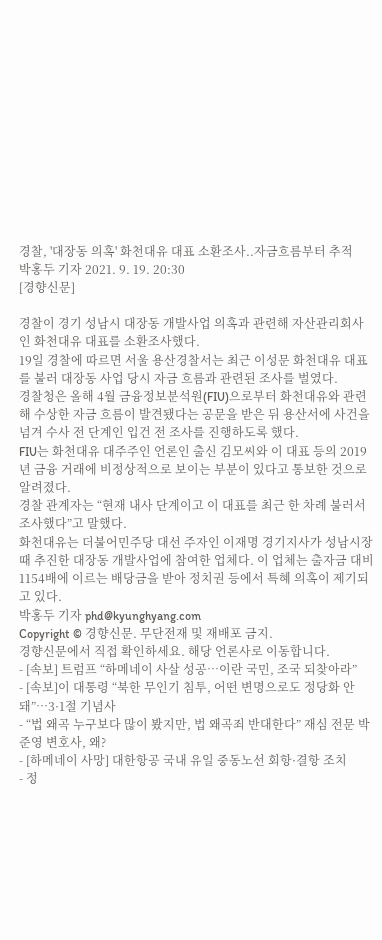경찰, '대장동 의혹' 화천대유 대표 소환조사..자금흐름부터 추적
박홍두 기자 2021. 9. 19. 20:30
[경향신문]

경찰이 경기 성남시 대장동 개발사업 의혹과 관련해 자산관리회사인 화천대유 대표를 소환조사했다.
19일 경찰에 따르면 서울 용산경찰서는 최근 이성문 화천대유 대표를 불러 대장동 사업 당시 자금 흐름과 관련된 조사를 벌였다.
경찰청은 올해 4월 금융정보분석원(FIU)으로부터 화천대유와 관련해 수상한 자금 흐름이 발견됐다는 공문을 받은 뒤 용산서에 사건을 넘겨 수사 전 단계인 입건 전 조사를 진행하도록 했다.
FIU는 화천대유 대주주인 언론인 출신 김모씨와 이 대표 등의 2019년 금융 거래에 비정상적으로 보이는 부분이 있다고 통보한 것으로 알려졌다.
경찰 관계자는 “현재 내사 단계이고 이 대표를 최근 한 차례 불러서 조사했다”고 말했다.
화천대유는 더불어민주당 대선 주자인 이재명 경기지사가 성남시장 때 추진한 대장동 개발사업에 참여한 업체다. 이 업체는 출자금 대비 1154배에 이르는 배당금을 받아 정치권 등에서 특혜 의혹이 제기되고 있다.
박홍두 기자 phd@kyunghyang.com
Copyright © 경향신문. 무단전재 및 재배포 금지.
경향신문에서 직접 확인하세요. 해당 언론사로 이동합니다.
- [속보] 트럼프 “하메네이 사살 성공…이란 국민, 조국 되찾아라”
- [속보]이 대통령 “북한 무인기 침투, 어떤 변명으로도 정당화 안 돼”…3·1절 기념사
- “법 왜곡 누구보다 많이 봤지만, 법 왜곡죄 반대한다” 재심 전문 박준영 변호사, 왜?
- [하메네이 사망] 대한항공 국내 유일 중동노선 회항·결항 조치
- 정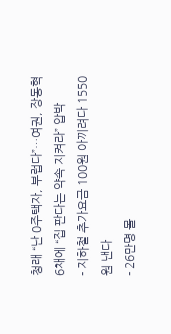청래 “난 0주택자, 부럽다”…여권, 장동혁 6채에 “집 판다는 약속 지켜라” 압박
- 지하철 추가요금 100원 아끼려다 1550원 낸다
- 26만명 몰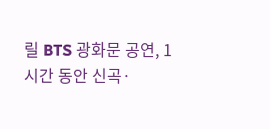릴 BTS 광화문 공연, 1시간 동안 신곡·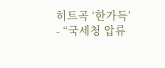히트곡 ‘한가득’
- “국세청 압류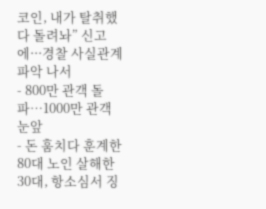코인, 내가 탈취했다 돌려놔” 신고에···경찰 사실관계 파악 나서
- 800만 관객 돌파…1000만 관객 눈앞
- 돈 훔치다 훈계한 80대 노인 살해한 30대, 항소심서 징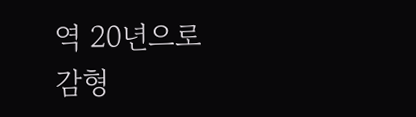역 20년으로 감형